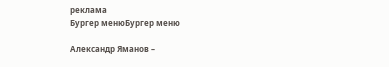реклама
Бургер менюБургер меню

Александр Яманов –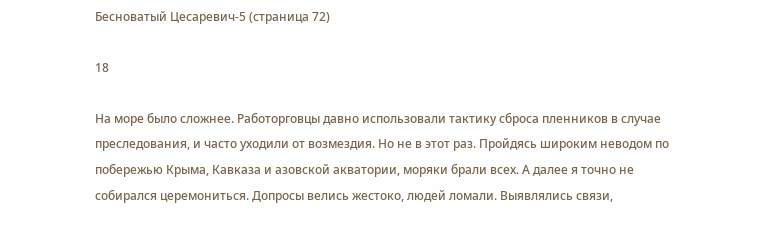Бесноватый Цесаревич-5 (страница 72)

18

На море было сложнее. Работорговцы давно использовали тактику сброса пленников в случае преследования, и часто уходили от возмездия. Но не в этот раз. Пройдясь широким неводом по побережью Крыма, Кавказа и азовской акватории, моряки брали всех. А далее я точно не собирался церемониться. Допросы велись жестоко, людей ломали. Выявлялись связи,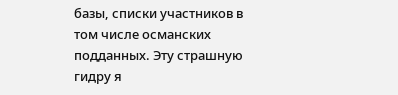базы, списки участников в том числе османских подданных. Эту страшную гидру я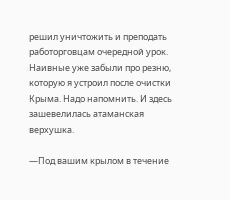решил уничтожить и преподать работорговцам очередной урок. Наивные уже забыли про резню, которую я устроил после очистки Крыма. Надо напомнить. И здесь зашевелилась атаманская верхушка.

—Под вашим крылом в течение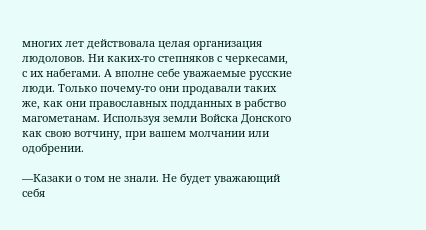многих лет действовала целая организация людоловов. Ни каких-то степняков с черкесами, с их набегами. А вполне себе уважаемые русские люди. Только почему-то они продавали таких же, как они православных подданных в рабство магометанам. Используя земли Войска Донского как свою вотчину, при вашем молчании или одобрении.

—Казаки о том не знали. Не будет уважающий себя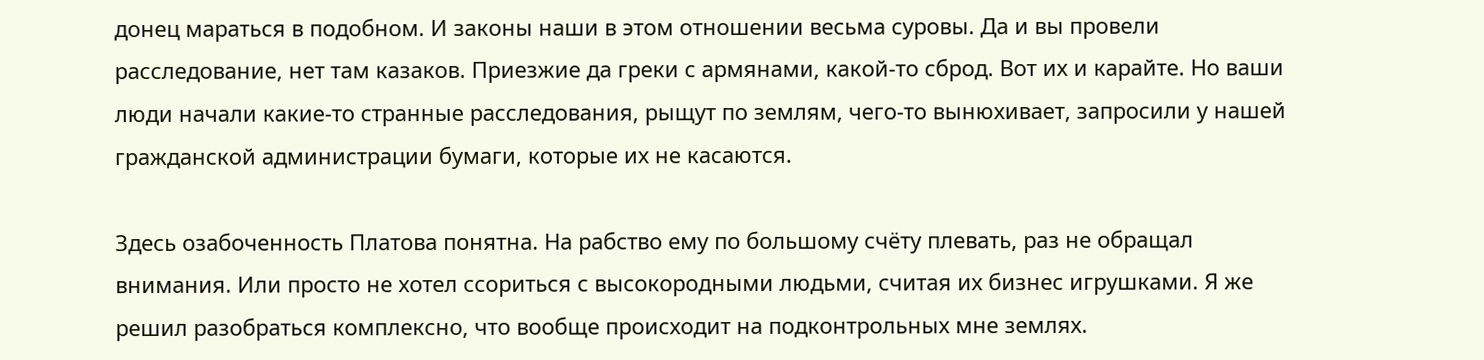донец мараться в подобном. И законы наши в этом отношении весьма суровы. Да и вы провели расследование, нет там казаков. Приезжие да греки с армянами, какой-то сброд. Вот их и карайте. Но ваши люди начали какие-то странные расследования, рыщут по землям, чего-то вынюхивает, запросили у нашей гражданской администрации бумаги, которые их не касаются.

Здесь озабоченность Платова понятна. На рабство ему по большому счёту плевать, раз не обращал внимания. Или просто не хотел ссориться с высокородными людьми, считая их бизнес игрушками. Я же решил разобраться комплексно, что вообще происходит на подконтрольных мне землях.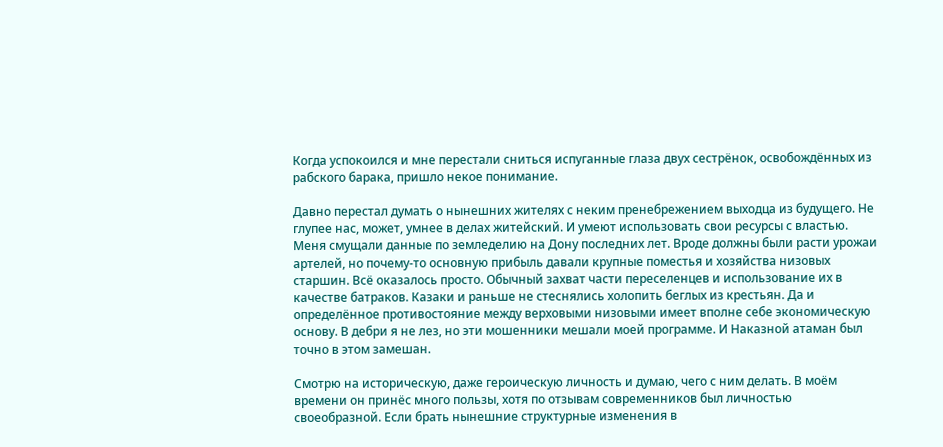Когда успокоился и мне перестали сниться испуганные глаза двух сестрёнок, освобождённых из рабского барака, пришло некое понимание.

Давно перестал думать о нынешних жителях с неким пренебрежением выходца из будущего. Не глупее нас, может, умнее в делах житейский. И умеют использовать свои ресурсы с властью. Меня смущали данные по земледелию на Дону последних лет. Вроде должны были расти урожаи артелей, но почему-то основную прибыль давали крупные поместья и хозяйства низовых старшин. Всё оказалось просто. Обычный захват части переселенцев и использование их в качестве батраков. Казаки и раньше не стеснялись холопить беглых из крестьян. Да и определённое противостояние между верховыми низовыми имеет вполне себе экономическую основу. В дебри я не лез, но эти мошенники мешали моей программе. И Наказной атаман был точно в этом замешан.

Смотрю на историческую, даже героическую личность и думаю, чего с ним делать. В моём времени он принёс много пользы, хотя по отзывам современников был личностью своеобразной. Если брать нынешние структурные изменения в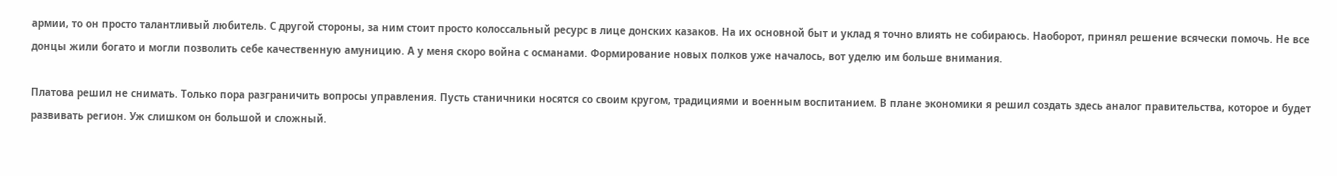армии, то он просто талантливый любитель. С другой стороны, за ним стоит просто колоссальный ресурс в лице донских казаков. На их основной быт и уклад я точно влиять не собираюсь. Наоборот, принял решение всячески помочь. Не все донцы жили богато и могли позволить себе качественную амуницию. А у меня скоро война с османами. Формирование новых полков уже началось, вот уделю им больше внимания.

Платова решил не снимать. Только пора разграничить вопросы управления. Пусть станичники носятся со своим кругом, традициями и военным воспитанием. В плане экономики я решил создать здесь аналог правительства, которое и будет развивать регион. Уж слишком он большой и сложный.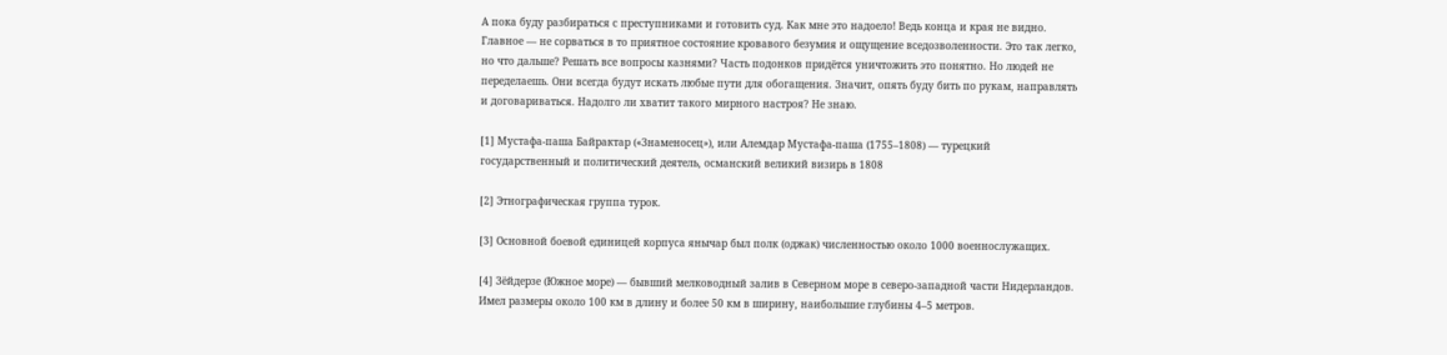А пока буду разбираться с преступниками и готовить суд. Как мне это надоело! Ведь конца и края не видно. Главное — не сорваться в то приятное состояние кровавого безумия и ощущение вседозволенности. Это так легко, но что дальше? Решать все вопросы казнями? Часть подонков придётся уничтожить это понятно. Но людей не переделаешь. Они всегда будут искать любые пути для обогащения. Значит, опять буду бить по рукам, направлять и договариваться. Надолго ли хватит такого мирного настроя? Не знаю.

[1] Мустафа-паша Байрактар («Знаменосец»), или Алемдар Мустафа-паша (1755–1808) — турецкий государственный и политический деятель, османский великий визирь в 1808

[2] Этнографическая группа турок.

[3] Основной боевой единицей корпуса янычар был полк (оджак) численностью около 1000 военнослужащих.

[4] Зёйдерзе (Южное море) — бывший мелководный залив в Северном море в северо-западной части Нидерландов. Имел размеры около 100 км в длину и более 50 км в ширину, наибольшие глубины 4–5 метров.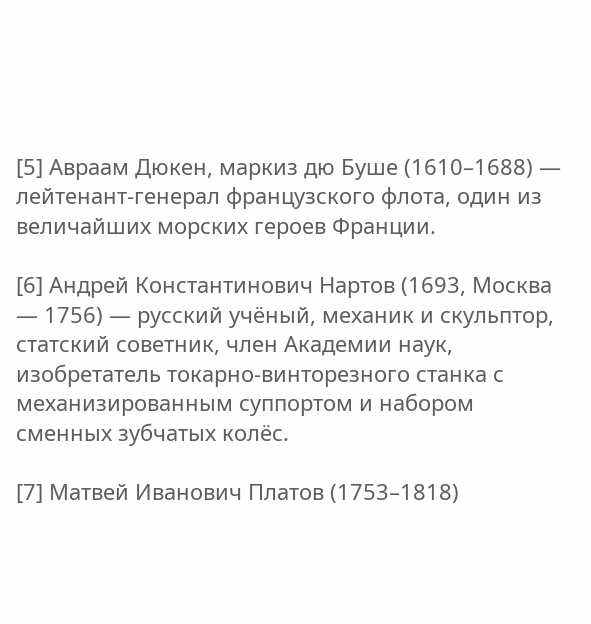[5] Авраам Дюкен, маркиз дю Буше (1610–1688) — лейтенант-генерал французского флота, один из величайших морских героев Франции.

[6] Андрей Константинович Нартов (1693, Москва — 1756) — русский учёный, механик и скульптор, статский советник, член Академии наук, изобретатель токарно-винторезного станка с механизированным суппортом и набором сменных зубчатых колёс.

[7] Матвей Иванович Платов (1753–1818)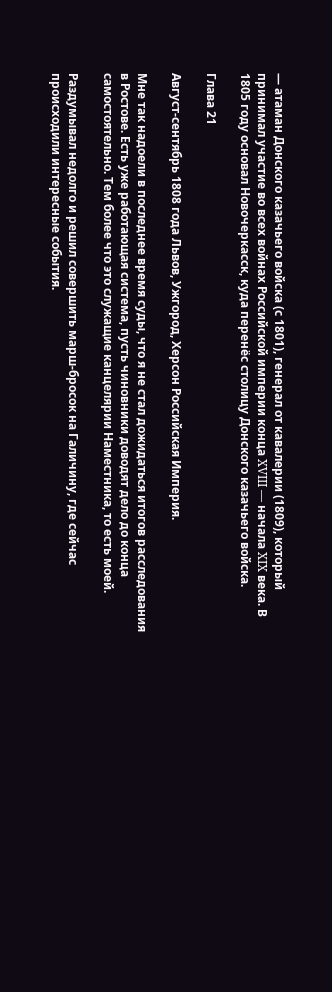— атаман Донского казачьего войска (с 1801), генерал от кавалерии (1809), который принимал участие во всех войнах Российской империи конца XVIII — начала XIX века. В 1805 году основал Новочеркасск, куда перенёс столицу Донского казачьего войска.

Глава 21

Август-сентябрь 1808 года Львов, Ужгород, Херсон Российская Империя.

Мне так надоели в последнее время суды, что я не стал дожидаться итогов расследования в Ростове. Есть уже работающая система, пусть чиновники доводят дело до конца самостоятельно. Тем более что это служащие канцелярии Наместника, то есть моей.

Раздумывал недолго и решил совершить марш-бросок на Галичину, где сейчас происходили интересные события.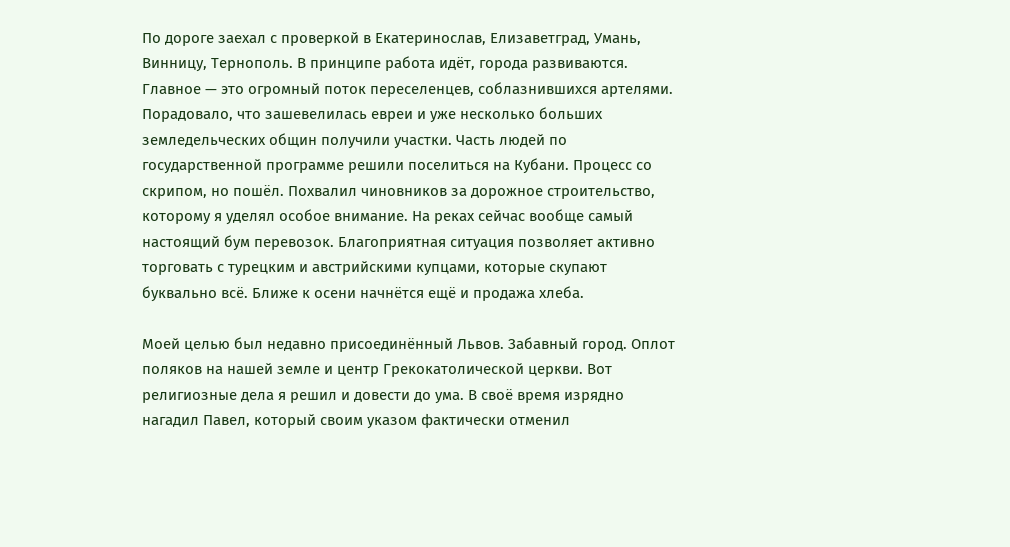По дороге заехал с проверкой в Екатеринослав, Елизаветград, Умань, Винницу, Тернополь. В принципе работа идёт, города развиваются. Главное — это огромный поток переселенцев, соблазнившихся артелями. Порадовало, что зашевелилась евреи и уже несколько больших земледельческих общин получили участки. Часть людей по государственной программе решили поселиться на Кубани. Процесс со скрипом, но пошёл. Похвалил чиновников за дорожное строительство, которому я уделял особое внимание. На реках сейчас вообще самый настоящий бум перевозок. Благоприятная ситуация позволяет активно торговать с турецким и австрийскими купцами, которые скупают буквально всё. Ближе к осени начнётся ещё и продажа хлеба.

Моей целью был недавно присоединённый Львов. Забавный город. Оплот поляков на нашей земле и центр Грекокатолической церкви. Вот религиозные дела я решил и довести до ума. В своё время изрядно нагадил Павел, который своим указом фактически отменил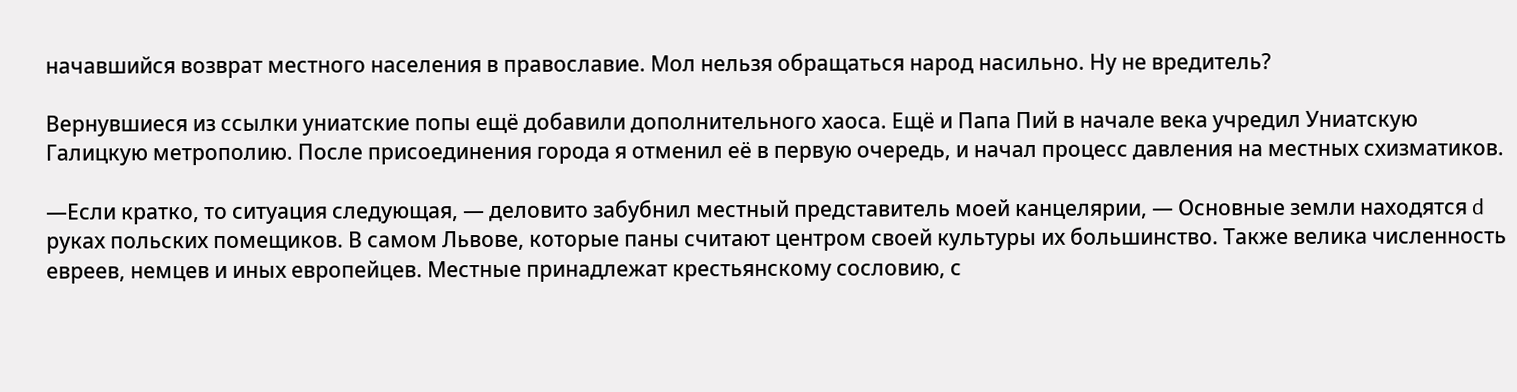начавшийся возврат местного населения в православие. Мол нельзя обращаться народ насильно. Ну не вредитель?

Вернувшиеся из ссылки униатские попы ещё добавили дополнительного хаоса. Ещё и Папа Пий в начале века учредил Униатскую Галицкую метрополию. После присоединения города я отменил её в первую очередь, и начал процесс давления на местных схизматиков.

—Если кратко, то ситуация следующая, — деловито забубнил местный представитель моей канцелярии, — Основные земли находятся d руках польских помещиков. В самом Львове, которые паны считают центром своей культуры их большинство. Также велика численность евреев, немцев и иных европейцев. Местные принадлежат крестьянскому сословию, с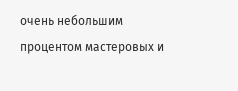очень небольшим процентом мастеровых и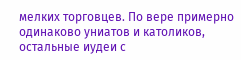мелких торговцев. По вере примерно одинаково униатов и католиков, остальные иудеи с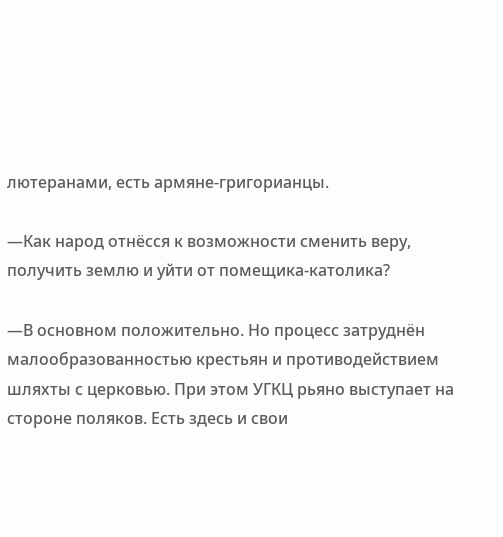лютеранами, есть армяне-григорианцы.

—Как народ отнёсся к возможности сменить веру, получить землю и уйти от помещика-католика?

—В основном положительно. Но процесс затруднён малообразованностью крестьян и противодействием шляхты с церковью. При этом УГКЦ рьяно выступает на стороне поляков. Есть здесь и свои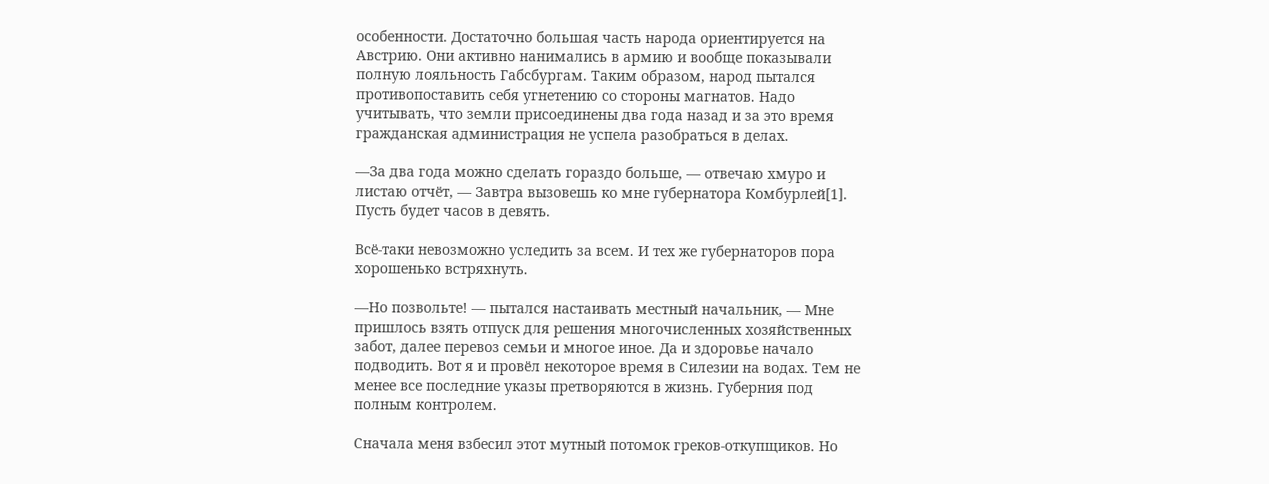особенности. Достаточно большая часть народа ориентируется на Австрию. Они активно нанимались в армию и вообще показывали полную лояльность Габсбургам. Таким образом, народ пытался противопоставить себя угнетению со стороны магнатов. Надо учитывать, что земли присоединены два года назад и за это время гражданская администрация не успела разобраться в делах.

—За два года можно сделать гораздо больше, — отвечаю хмуро и листаю отчёт, — Завтра вызовешь ко мне губернатора Комбурлей[1]. Пусть будет часов в девять.

Всё-таки невозможно уследить за всем. И тех же губернаторов пора хорошенько встряхнуть.

—Но позвольте! — пытался настаивать местный начальник, — Мне пришлось взять отпуск для решения многочисленных хозяйственных забот, далее перевоз семьи и многое иное. Да и здоровье начало подводить. Вот я и провёл некоторое время в Силезии на водах. Тем не менее все последние указы претворяются в жизнь. Губерния под полным контролем.

Сначала меня взбесил этот мутный потомок греков-откупщиков. Но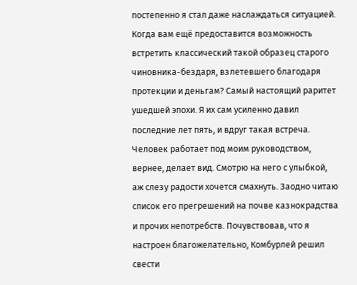постепенно я стал даже наслаждаться ситуацией. Когда вам ещё предоставится возможность встретить классический такой образец старого чиновника-бездаря, взлетевшего благодаря протекции и деньгам? Самый настоящий раритет ушедшей эпохи. Я их сам усиленно давил последние лет пять, и вдруг такая встреча. Человек работает под моим руководством, вернее, делает вид. Смотрю на него с улыбкой, аж слезу радости хочется смахнуть. Заодно читаю список его прегрешений на почве казнокрадства и прочих непотребств. Почувствовав, что я настроен благожелательно, Комбурлей решил свести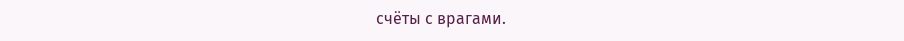счёты с врагами.